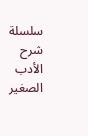سلسلة شرح الأدب الصغير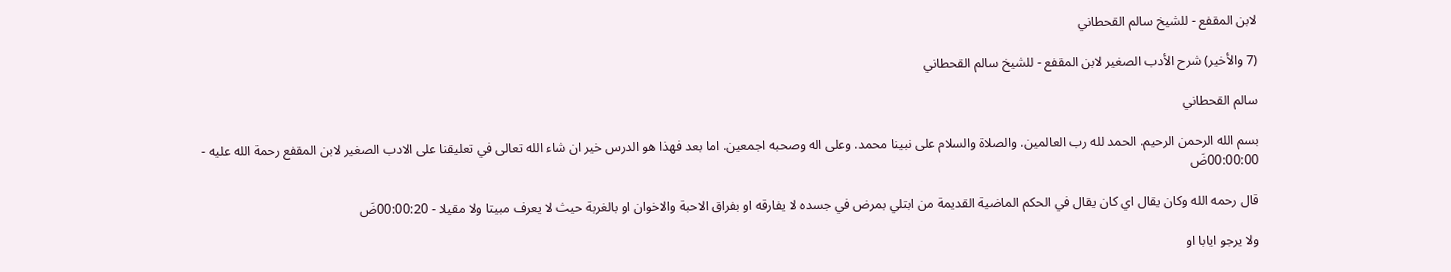لابن المقفع - للشيخ سالم القحطاني

(7 والأخير) شرح الأدب الصغير لابن المقفع - للشيخ سالم القحطاني

سالم القحطاني

بسم الله الرحمن الرحيم. الحمد لله رب العالمين. والصلاة والسلام على نبينا محمد. وعلى اله وصحبه اجمعين. اما بعد فهذا هو الدرس خير ان شاء الله تعالى في تعليقنا على الادب الصغير لابن المقفع رحمة الله عليه - 00:00:00ضَ

قال رحمه الله وكان يقال اي كان يقال في الحكم الماضية القديمة من ابتلي بمرض في جسده لا يفارقه او بفراق الاحبة والاخوان او بالغربة حيث لا يعرف مبيتا ولا مقيلا - 00:00:20ضَ

ولا يرجو ايابا او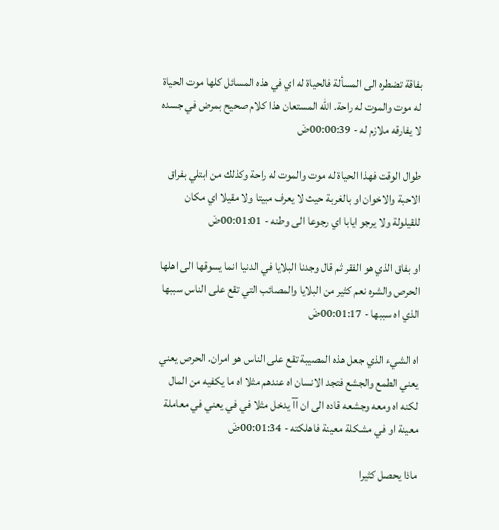بفاقة تضطره الى المسألة فالحياة له اي في هذه المسائل كلها موت الحياة له موت والموت له راحة. الله المستعان هذا كلام صحيح بمرض في جسده لا يفارقه ملازم له - 00:00:39ضَ

طوال الوقت فهذا الحياة له موت والموت له راحة وكذلك من ابتلي بفراق الاحبة والاخوان او بالغربة حيث لا يعرف مبيتا ولا مقيلا اي مكان للقيلولة ولا يرجو ايابا اي رجوعا الى وطنه - 00:01:01ضَ

او بفاق الذي هو الفقر ثم قال وجدنا البلايا في الدنيا انما يسوقها الى اهلها الحرص والشره نعم كثير من البلايا والمصائب التي تقع على الناس سببها الذي اه سببها - 00:01:17ضَ

اه الشيء الذي جعل هذه المصيبة تقع على الناس هو امران. الحرص يعني يعني الطمع والجشع فتجد الانسان اه عندهم مثلا اه ما يكفيه من المال لكنه اه ومعه وجشعه قاده الى ان آآ يدخل مثلا في في يعني في معاملة معينة او في مشكلة معينة فاهلكته - 00:01:34ضَ

ماذا يحصل كثيرا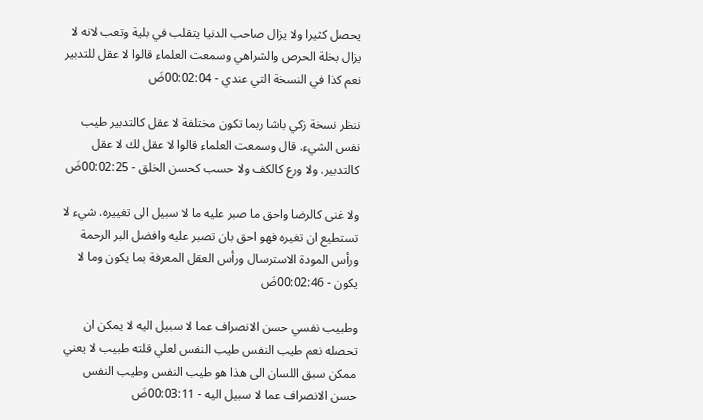يحصل كثيرا ولا يزال صاحب الدنيا يتقلب في بلية وتعب لانه لا يزال بخلة الحرص والشراهي وسمعت العلماء قالوا لا عقل للتدبير نعم كذا في النسخة التي عندي - 00:02:04ضَ

ننظر نسخة زكي باشا ربما تكون مختلفة لا عقل كالتدبير طيب نفس الشيء. قال وسمعت العلماء قالوا لا عقل لك لا عقل كالتدبير. ولا ورع كالكف ولا حسب كحسن الخلق - 00:02:25ضَ

ولا غنى كالرضا واحق ما صبر عليه ما لا سبيل الى تغييره. شيء لا تستطيع ان تغيره فهو احق بان تصبر عليه وافضل البر الرحمة ورأس المودة الاسترسال ورأس العقل المعرفة بما يكون وما لا يكون - 00:02:46ضَ

وطبيب نفسي حسن الانصراف عما لا سبيل اليه لا يمكن ان تحصله نعم طيب النفس طيب النفس لعلي قلته طبيب لا يعني ممكن سبق اللسان الى هذا هو طيب النفس وطيب النفس حسن الانصراف عما لا سبيل اليه - 00:03:11ضَ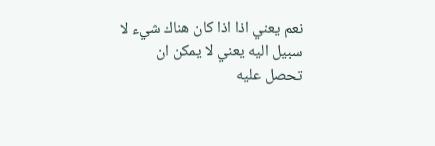نعم يعني اذا اذا كان هناك شيء لا سبيل اليه يعني لا يمكن ان تحصل عليه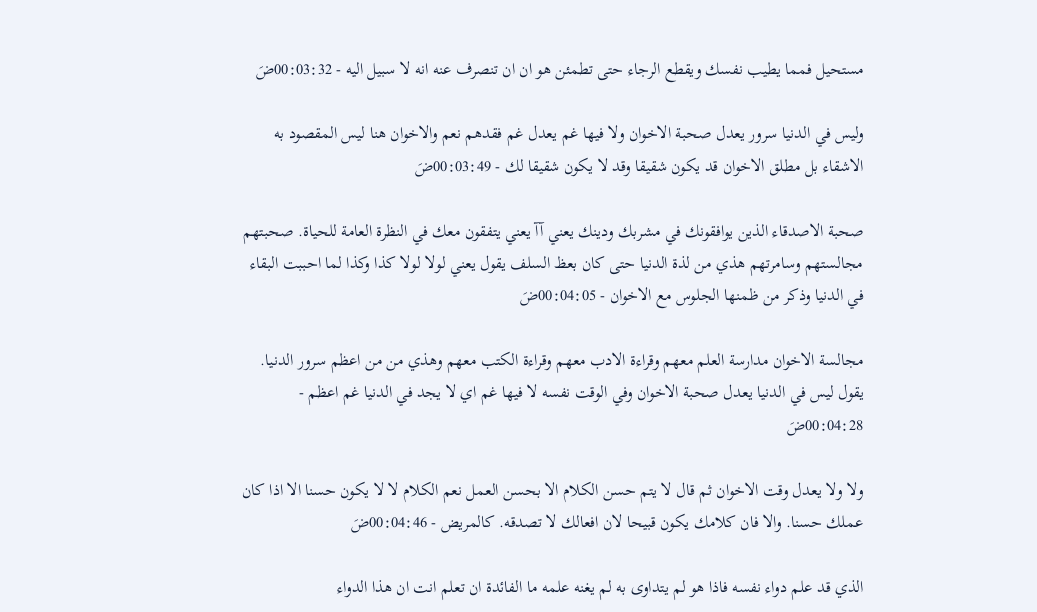مستحيل فمما يطيب نفسك ويقطع الرجاء حتى تطمئن هو ان ان تنصرف عنه انه لا سبيل اليه - 00:03:32ضَ

وليس في الدنيا سرور يعدل صحبة الاخوان ولا فيها غم يعدل غم فقدهم نعم والاخوان هنا ليس المقصود به الاشقاء بل مطلق الاخوان قد يكون شقيقا وقد لا يكون شقيقا لك - 00:03:49ضَ

صحبة الاصدقاء الذين يوافقونك في مشربك ودينك يعني آآ يعني يتفقون معك في النظرة العامة للحياة. صحبتهم مجالستهم وسامرتهم هذي من لذة الدنيا حتى كان بعظ السلف يقول يعني لولا لولا كذا وكذا لما احببت البقاء في الدنيا وذكر من ظمنها الجلوس مع الاخوان - 00:04:05ضَ

مجالسة الاخوان مدارسة العلم معهم وقراءة الادب معهم وقراءة الكتب معهم وهذي من من اعظم سرور الدنيا. يقول ليس في الدنيا يعدل صحبة الاخوان وفي الوقت نفسه لا فيها غم اي لا يجد في الدنيا غم اعظم - 00:04:28ضَ

ولا ولا يعدل وقت الاخوان ثم قال لا يتم حسن الكلام الا بحسن العمل نعم الكلام لا لا يكون حسنا الا اذا كان عملك حسنا. والا فان كلامك يكون قبيحا لان افعالك لا تصدقه. كالمريض - 00:04:46ضَ

الذي قد علم دواء نفسه فاذا هو لم يتداوى به لم يغنه علمه ما الفائدة ان تعلم انت ان هذا الدواء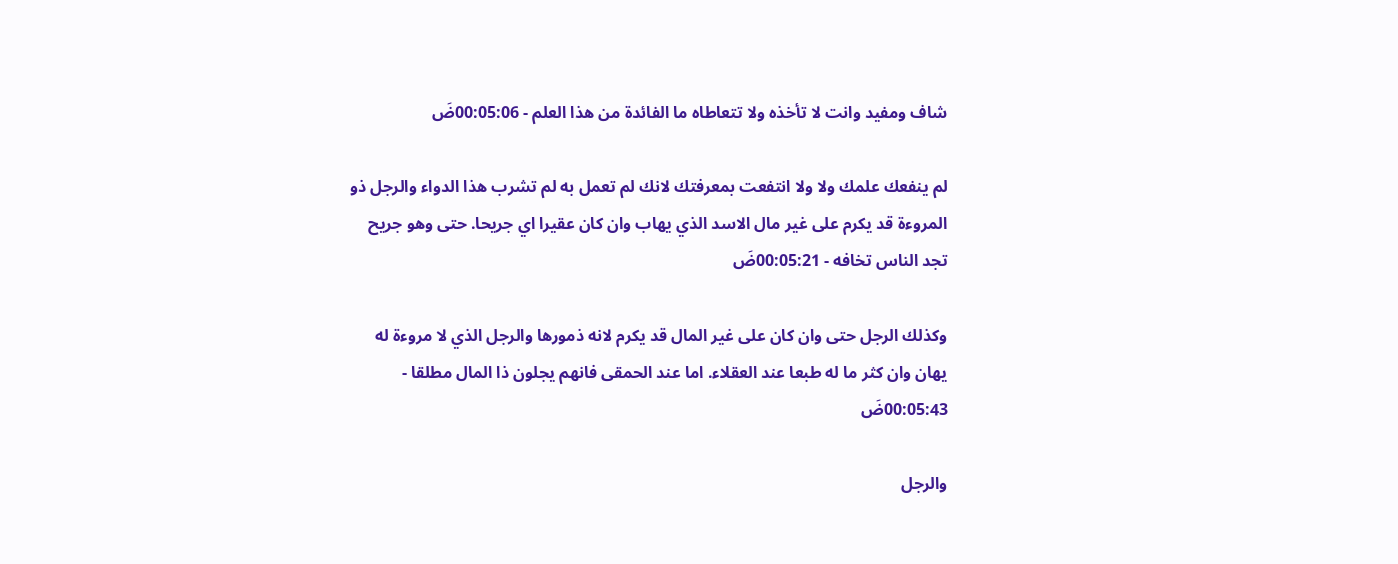شاف ومفيد وانت لا تأخذه ولا تتعاطاه ما الفائدة من هذا العلم - 00:05:06ضَ

لم ينفعك علمك ولا ولا انتفعت بمعرفتك لانك لم تعمل به لم تشرب هذا الدواء والرجل ذو المروءة قد يكرم على غير مال الاسد الذي يهاب وان كان عقيرا اي جريحا. حتى وهو جريح تجد الناس تخافه - 00:05:21ضَ

وكذلك الرجل حتى وان كان على غير المال قد يكرم لانه ذمورها والرجل الذي لا مروءة له يهان وان كثر ما له طبعا عند العقلاء. اما عند الحمقى فانهم يجلون ذا المال مطلقا - 00:05:43ضَ

والرجل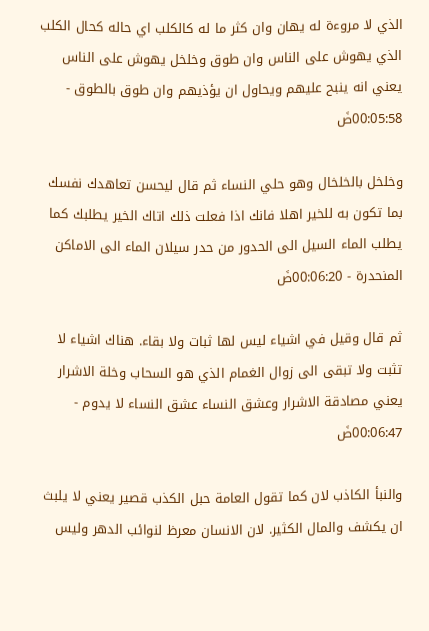الذي لا مروءة له يهان وان كثر ما له كالكلب اي حاله كحال الكلب الذي يهوش على الناس وان طوق وخلخل يهوش على الناس يعني انه ينبح عليهم ويحاول ان يؤذيهم وان طوق بالطوق - 00:05:58ضَ

وخلخل بالخلخال وهو حلي النساء ثم قال ليحسن تعاهدك نفسك بما تكون به للخير اهلا فانك اذا فعلت ذلك اتاك الخير يطلبك كما يطلب الماء السيل الى الحدور من حدر سيلان الماء الى الاماكن المنحدرة - 00:06:20ضَ

ثم قال وقيل في اشياء ليس لها ثبات ولا بقاء. هناك اشياء لا تثبت ولا تبقى الى زوال الغمام الذي هو السحاب وخلة الاشرار يعني مصادقة الاشرار وعشق النساء عشق النساء لا يدوم - 00:06:47ضَ

والنبأ الكاذب لان كما تقول العامة حبل الكذب قصير يعني لا يلبث ان يكشف والمال الكثير. لان الانسان معرظ لنوائب الدهر وليس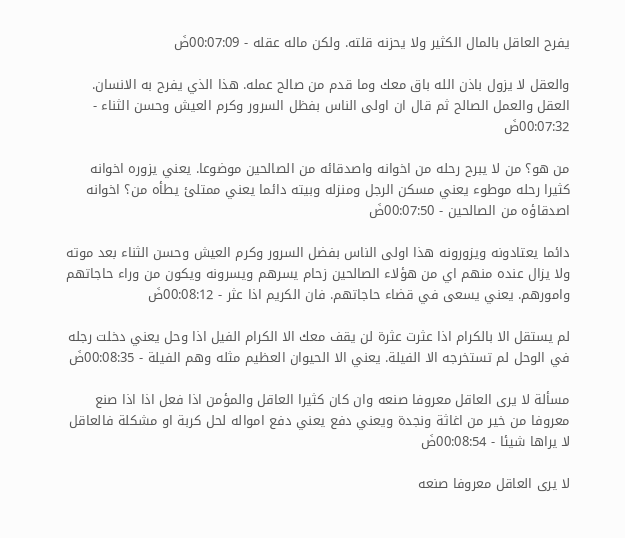يفرح العاقل بالمال الكثير ولا يحزنه قلته. ولكن ماله عقله - 00:07:09ضَ

والعقل لا يزول باذن الله باق معك وما قدم من صالح عمله. هذا الذي يفرح به الانسان. العقل والعمل الصالح ثم قال ان اولى الناس بفظل السرور وكرم العيش وحسن الثناء - 00:07:32ضَ

من هو؟ من لا يبرح رحله من اخوانه واصدقائه من الصالحين موضوعا. يعني يزوره اخوانه كثيرا رحله موطوء يعني مسكن الرجل ومنزله وبيته دائما يعني ممتلئ يطأه من؟ اخوانه اصدقاؤه من الصالحين - 00:07:50ضَ

دائما يعتادونه ويزورونه هذا اولى الناس بفضل السرور وكرم العيش وحسن الثناء بعد موته ولا يزال عنده منهم اي من هؤلاء الصالحين زحام يسرهم ويسرونه ويكون من وراء حاجاتهم وامورهم. يعني يسعى في قضاء حاجاتهم. فان الكريم اذا عثر - 00:08:12ضَ

لم يستقل الا بالكرام اذا عثرت عثرة لن يقف معك الا الكرام الفيل اذا وحل يعني دخلت رجله في الوحل لم تستخرجه الا الفيلة. يعني الا الحيوان العظيم مثله وهم الفيلة - 00:08:35ضَ

مسألة لا يرى العاقل معروفا صنعه وان كان كثيرا العاقل والمؤمن اذا فعل اذا اذا صنع معروفا من خير من اغاثة ونجدة ويعني دفع يعني دفع امواله لحل كربة او مشكلة فالعاقل لا يراها شيئا - 00:08:54ضَ

لا يرى العاقل معروفا صنعه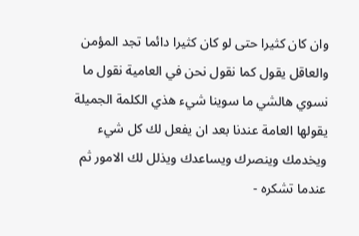وان كان كثيرا حتى لو كان كثيرا دائما تجد المؤمن والعاقل يقول كما نقول نحن في العامية نقول ما نسوي هالشي ما سوينا شيء هذي الكلمة الجميلة يقولها العامة عندنا بعد ان يفعل لك كل شيء ويخدمك وينصرك ويساعدك ويذلل لك الامور ثم عندما تشكره -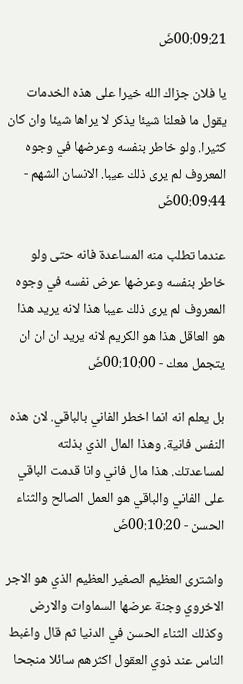00:09:21ضَ

يا فلان جزاك الله خيرا على هذه الخدمات يقول ما فعلنا شيئا يذكر لا يراها شيئا وان كان كثيرا. ولو خاطر بنفسه وعرضها في وجوه المعروف لم يرى ذلك عيبا. الانسان الشهم - 00:09:44ضَ

عندما تطلب منه المساعدة فانه حتى ولو خاطر بنفسه وعرضها عرض نفسه في وجوه المعروف لم يرى ذلك عيبا هذا لانه يريد هذا هو العاقل هذا هو الكريم لانه يريد ان ان ان يتجمل معك - 00:10:00ضَ

بل يعلم انه انما اخطر الفاني بالباقي. لان هذه النفس فانية. وهذا المال الذي بذلته لمساعدتك. هذا مال فاني وانا قدمت الباقي على الفاني والباقي هو العمل الصالح والثناء الحسن - 00:10:20ضَ

واشترى العظيم الصغير العظيم الذي هو الاجر الاخروي وجنة عرضها السماوات والارض وكذلك الثناء الحسن في الدنيا ثم قال واغبط الناس عند ذوي العقول اكثرهم سائلا منجحا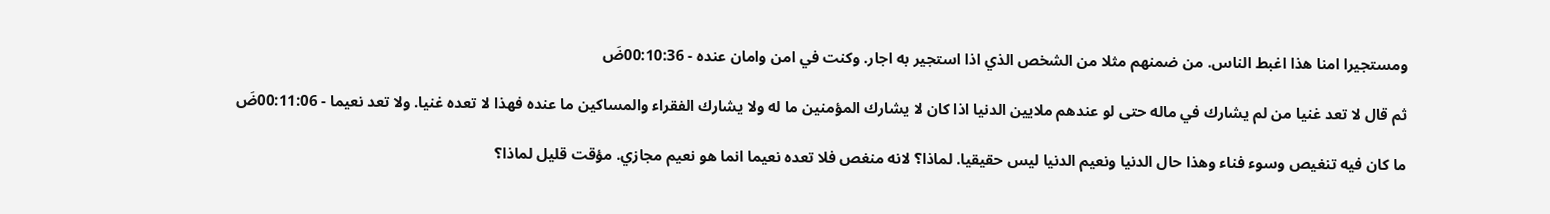ومستجيرا امنا هذا اغبط الناس. من ضمنهم مثلا من الشخص الذي اذا استجير به اجار. وكنت في امن وامان عنده - 00:10:36ضَ

ثم قال لا تعد غنيا من لم يشارك في ماله حتى لو عندهم ملايين الدنيا اذا كان لا يشارك المؤمنين ما له ولا يشارك الفقراء والمساكين ما عنده فهذا لا تعده غنيا. ولا تعد نعيما - 00:11:06ضَ

ما كان فيه تنغيص وسوء فناء وهذا حال الدنيا ونعيم الدنيا ليس حقيقيا. لماذا؟ لانه منغص فلا تعده نعيما انما هو نعيم مجازي. مؤقت قليل لماذا؟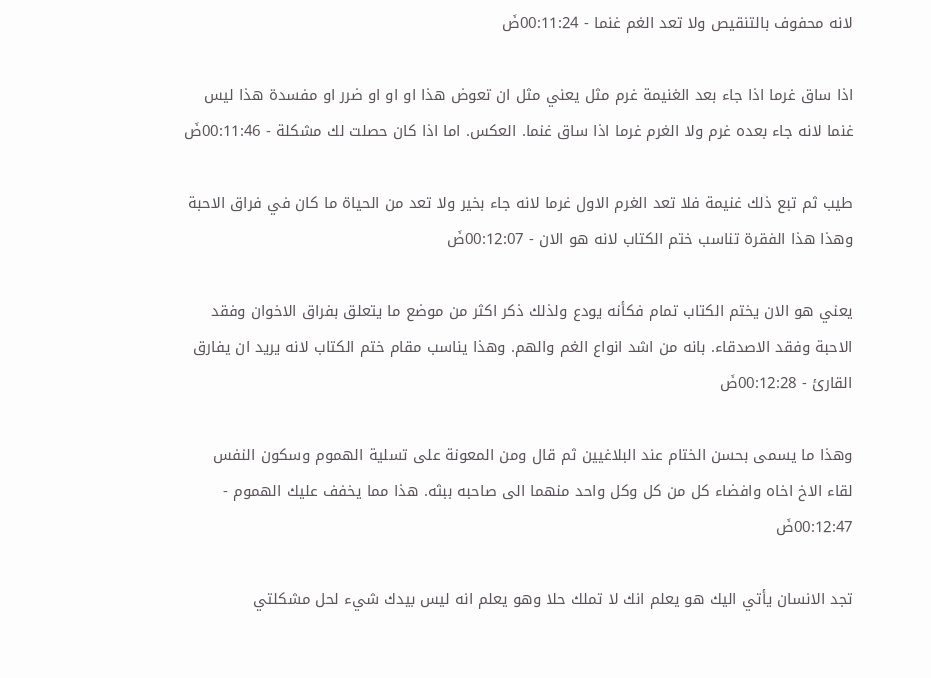لانه محفوف بالتنقيص ولا تعد الغم غنما - 00:11:24ضَ

اذا ساق غرما اذا جاء بعد الغنيمة غرم مثل يعني مثل ان تعوض هذا او او او ضرر او مفسدة هذا ليس غنما لانه جاء بعده غرم ولا الغرم غرما اذا ساق غنما. العكس. اما اذا كان حصلت لك مشكلة - 00:11:46ضَ

طيب ثم تبع ذلك غنيمة فلا تعد الغرم الاول غرما لانه جاء بخير ولا تعد من الحياة ما كان في فراق الاحبة وهذا هذا الفقرة تناسب ختم الكتاب لانه هو الان - 00:12:07ضَ

يعني هو الان يختم الكتاب تمام فكأنه يودع ولذلك ذكر اكثر من موضع ما يتعلق بفراق الاخوان وفقد الاحبة وفقد الاصدقاء. بانه من اشد انواع الغم والهم. وهذا يناسب مقام ختم الكتاب لانه يريد ان يفارق القارئ - 00:12:28ضَ

وهذا ما يسمى بحسن الختام عند البلاغيين ثم قال ومن المعونة على تسلية الهموم وسكون النفس لقاء الاخ اخاه وافضاء كل من كل وكل واحد منهما الى صاحبه ببثه. هذا مما يخفف عليك الهموم - 00:12:47ضَ

تجد الانسان يأتي اليك هو يعلم انك لا تملك حلا وهو يعلم انه ليس بيدك شيء لحل مشكلتي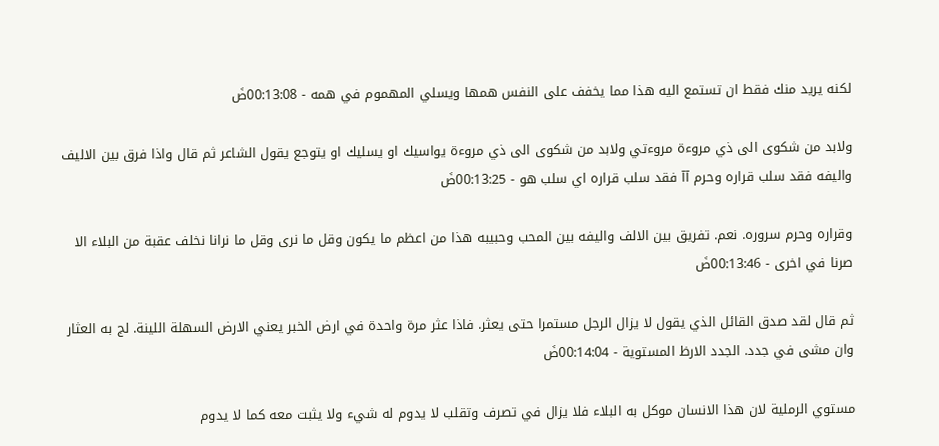لكنه يريد منك فقط ان تستمع اليه هذا مما يخفف على النفس همها ويسلي المهموم في همه - 00:13:08ضَ

ولابد من شكوى الى ذي مروءة مروءتي ولابد من شكوى الى ذي مروءة يواسيك او يسليك او يتوجع يقول الشاعر ثم قال واذا فرق بين الاليف واليفه فقد سلب قراره وحرم آآ فقد سلب قراره اي سلب هو - 00:13:25ضَ

وقراره وحرم سروره. نعم. تفريق بين الالف واليفه بين المحب وحبيبه هذا من اعظم ما يكون وقل ما نرى وقل ما نرانا نخلف عقبة من البلاء الا صرنا في اخرى - 00:13:46ضَ

ثم قال لقد صدق القائل الذي يقول لا يزال الرجل مستمرا حتى يعثر. فاذا عثر مرة واحدة في ارض الخبر يعني الارض السهلة اللينة. لج به العثار وان مشى في جدد. الجدد الارظ المستوية - 00:14:04ضَ

مستوي الرملية لان هذا الانسان موكل به البلاء فلا يزال في تصرف وتقلب لا يدوم له شيء ولا يثبت معه كما لا يدوم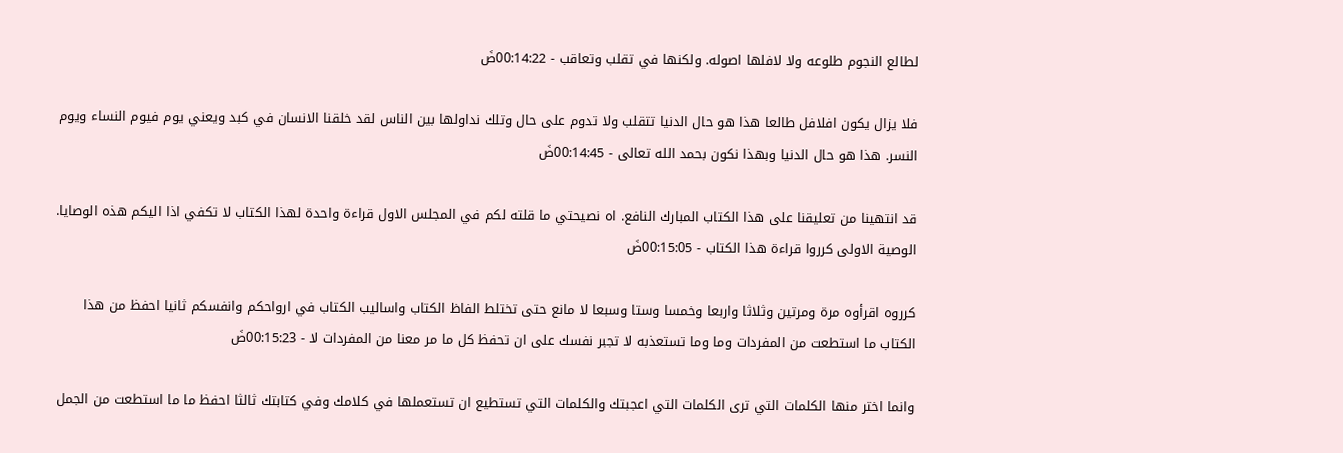لطالع النجوم طلوعه ولا لافلها اصوله. ولكنها في تقلب وتعاقب - 00:14:22ضَ

فلا يزال يكون افلافل طالعا هذا هو حال الدنيا تتقلب ولا تدوم على حال وتلك نداولها بين الناس لقد خلقنا الانسان في كبد ويعني يوم فيوم النساء ويوم النسر. هذا هو حال الدنيا وبهذا نكون بحمد الله تعالى - 00:14:45ضَ

قد انتهينا من تعليقنا على هذا الكتاب المبارك النافع. اه نصيحتي ما قلته لكم في المجلس الاول قراءة واحدة لهذا الكتاب لا تكفي اذا اليكم هذه الوصايا. الوصية الاولى كرروا قراءة هذا الكتاب - 00:15:05ضَ

كرروه اقرأوه مرة ومرتين وثلاثا واربعا وخمسا وستا وسبعا لا مانع حتى تختلط الفاظ الكتاب واساليب الكتاب في ارواحكم وانفسكم ثانيا احفظ من هذا الكتاب ما استطعت من المفردات وما وما تستعذبه لا تجبر نفسك على ان تحفظ كل ما مر معنا من المفردات لا - 00:15:23ضَ

وانما اختر منها الكلمات التي ترى الكلمات التي اعجبتك والكلمات التي تستطيع ان تستعملها في كلامك وفي كتابتك ثالثا احفظ ما ما استطعت من الجمل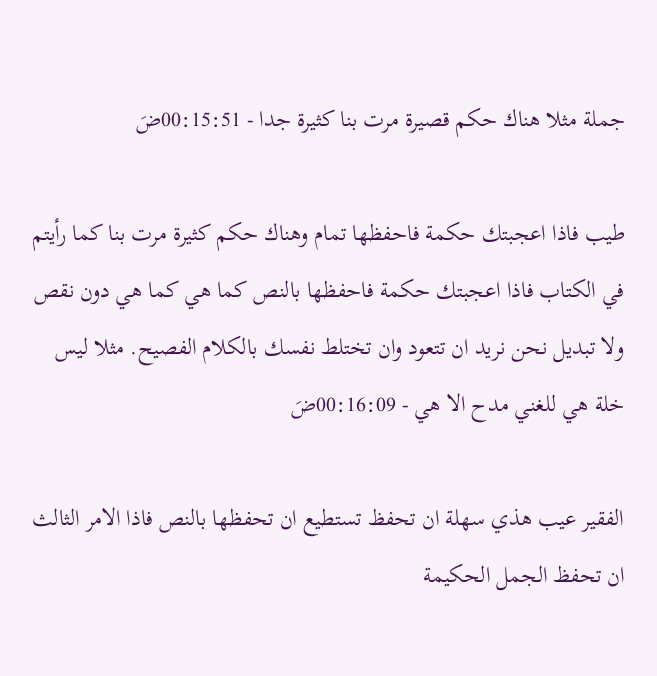جملة مثلا هناك حكم قصيرة مرت بنا كثيرة جدا - 00:15:51ضَ

طيب فاذا اعجبتك حكمة فاحفظها تمام وهناك حكم كثيرة مرت بنا كما رأيتم في الكتاب فاذا اعجبتك حكمة فاحفظها بالنص كما هي كما هي دون نقص ولا تبديل نحن نريد ان تتعود وان تختلط نفسك بالكلام الفصيح. مثلا ليس خلة هي للغني مدح الا هي - 00:16:09ضَ

الفقير عيب هذي سهلة ان تحفظ تستطيع ان تحفظها بالنص فاذا الامر الثالث ان تحفظ الجمل الحكيمة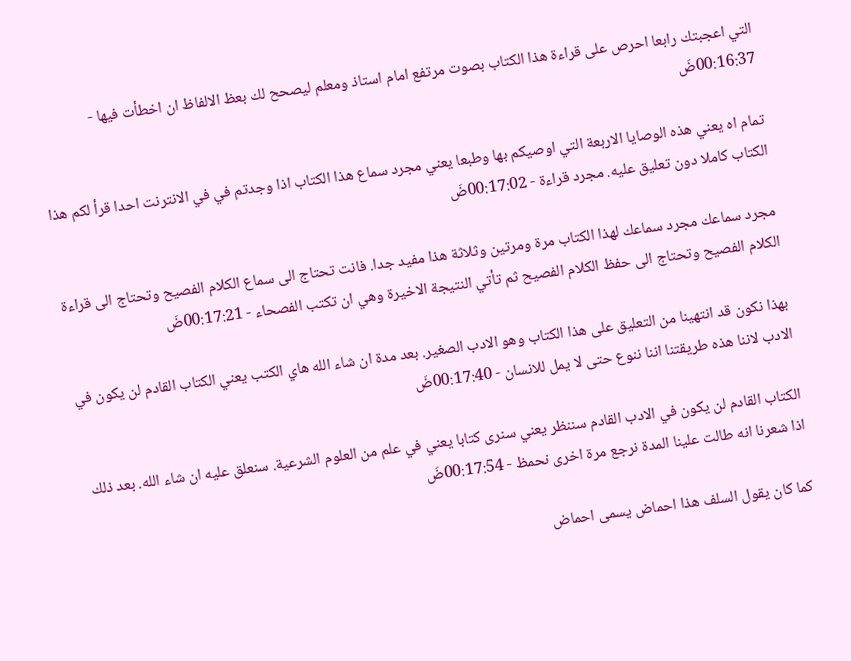التي اعجبتك رابعا احرص على قراءة هذا الكتاب بصوت مرتفع امام استاذ ومعلم ليصحح لك بعظ الالفاظ ان اخطأت فيها - 00:16:37ضَ

تمام اه يعني هذه الوصايا الاربعة التي اوصيكم بها وطبعا يعني مجرد سماع هذا الكتاب اذا وجدتم في في الانترنت احدا قرأ لكم هذا الكتاب كاملا دون تعليق عليه. مجرد قراءة - 00:17:02ضَ

مجرد سماعك مجرد سماعك لهذا الكتاب مرة ومرتين وثلاثة هذا مفيد جدا. فانت تحتاج الى سماع الكلام الفصيح وتحتاج الى قراءة الكلام الفصيح وتحتاج الى حفظ الكلام الفصيح ثم تأتي النتيجة الاخيرة وهي ان تكتب الفصحاء - 00:17:21ضَ

بهذا نكون قد انتهينا من التعليق على هذا الكتاب وهو الادب الصغير. بعد مدة ان شاء الله هاي الكتب يعني الكتاب القادم لن يكون في الادب لاننا هذه طريقتنا اننا ننوع حتى لا يمل للانسان - 00:17:40ضَ

الكتاب القادم لن يكون في الادب القادم سننظر يعني سنرى كتابا يعني في علم من العلوم الشرعية. سنعلق عليه ان شاء الله. بعد ذلك اذا شعرنا انه طالت علينا المدة نرجع مرة اخرى نحمظ - 00:17:54ضَ

كما كان يقول السلف هذا احماض يسمى احماض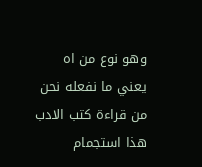وهو نوع من اه يعني ما نفعله نحن من قراءة كتب الادب هذا استجمام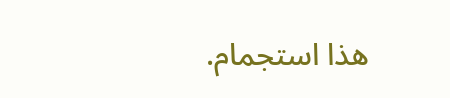هذا استجمام.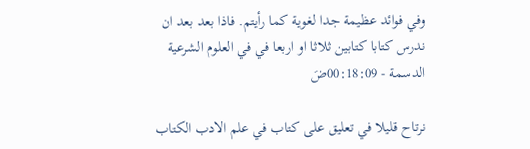وفي فوائد عظيمة جدا لغوية كما رأيتم. فاذا بعد بعد ان ندرس كتابا كتابين ثلاثا او اربعا في في العلوم الشرعية الدسمة - 00:18:09ضَ

نرتاح قليلا في تعليق على كتاب في علم الادب الكتاب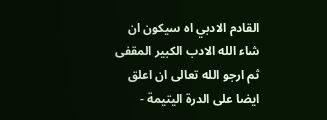القادم الادبي اه سيكون ان شاء الله الادب الكبير المقفى ثم ارجو الله تعالى ان اعلق ايضا على الدرة اليتيمة -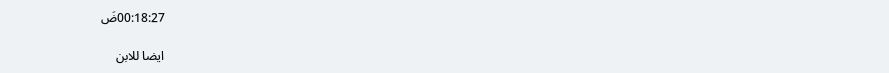00:18:27ضَ

ايضا للابن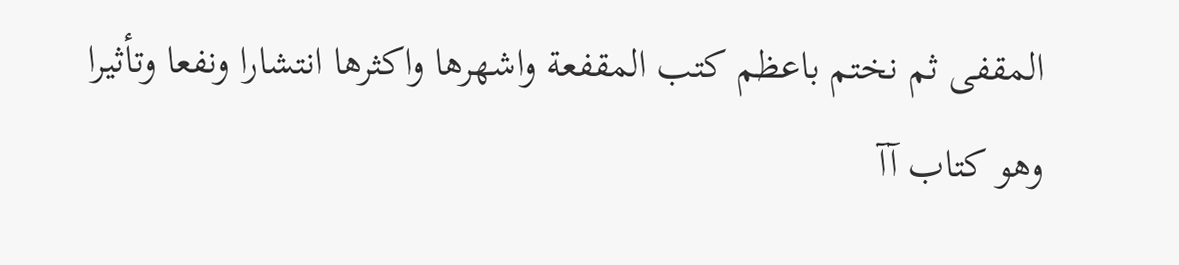المقفى ثم نختم باعظم كتب المقفعة واشهرها واكثرها انتشارا ونفعا وتأثيرا وهو كتاب آآ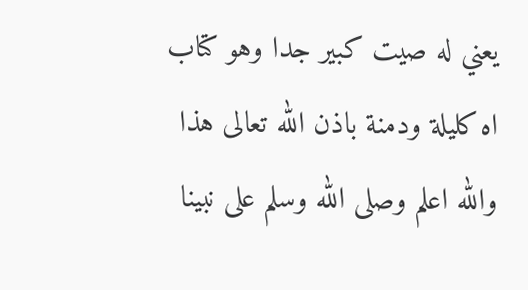يعني له صيت كبير جدا وهو كتاب اه كليلة ودمنة باذن الله تعالى هذا والله اعلم وصلى الله وسلم على نبينا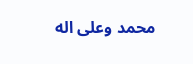محمد وعلى اله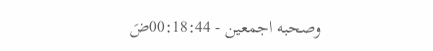وصحبه اجمعين - 00:18:44ضَ